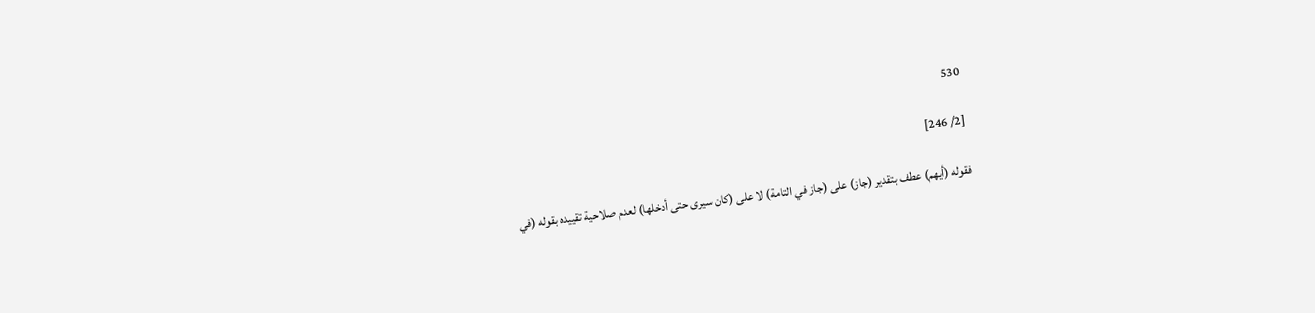530

[2/ 246]

فقوله (أيهم) عطف بتقدير (جاز) على (جاز في التامة) لا على (كان سيرى حتى أدخلها) لعدم صلاحية تقييده بقوله (في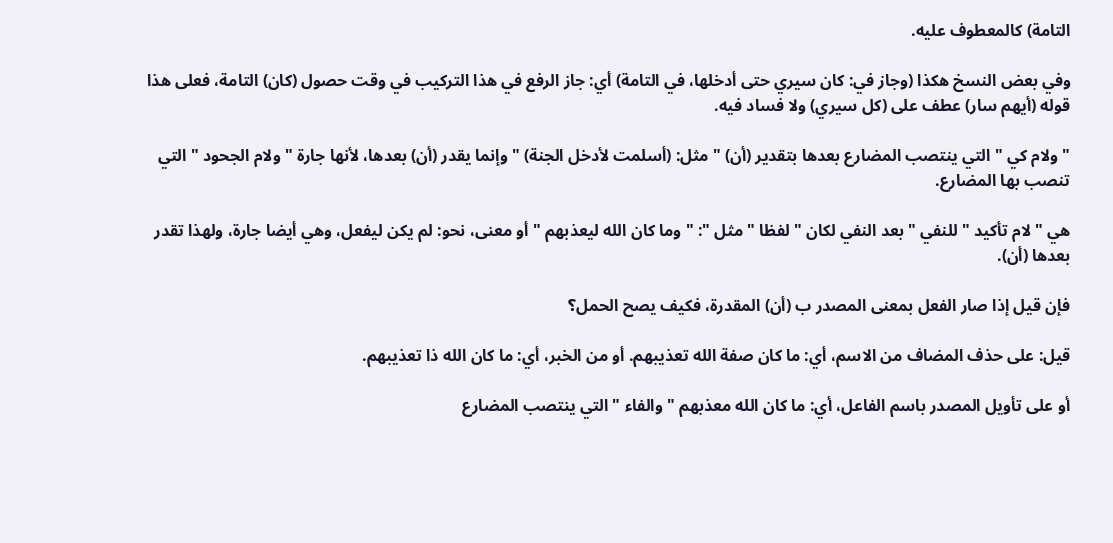التامة) كالمعطوف عليه.

وفي بعض النسخ هكذا (وجاز في: كان سيري حتى أدخلها، في التامة) أي: جاز الرفع في هذا التركيب في وقت حصول (كان) التامة، فعلى هذا قوله (أيهم سار) عطف على (كل سيري) ولا فساد فيه.

" ولام كي " التي ينتصب المضارع بعدها بتقدير (أن) " مثل: (أسلمت لأدخل الجنة) " وإنما يقدر (أن) بعدها، لأنها جارة " ولام الجحود " التي تنصب بها المضارع.

هي " لام تأكيد " للنفي " بعد النفي لكان " لفظا " مثل ": " وما كان الله ليعذبهم " أو معنى، نحو: لم يكن ليفعل، وهي أيضا جارة، ولهذا تقدر بعدها (أن).

فإن قيل إذا صار الفعل بمعنى المصدر ب (أن) المقدرة، فكيف يصح الحمل؟

قيل: على حذف المضاف من الاسم، أي: ما كان صفة الله تعذيبهم. أو من الخبر، أي: ما كان الله ذا تعذيبهم.

أو على تأويل المصدر باسم الفاعل، أي: ما كان الله معذبهم " والفاء " التي ينتصب المضارع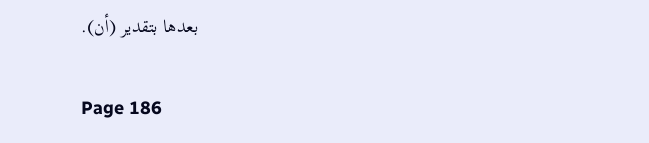بعدها بتقدير (أن).

Page 186